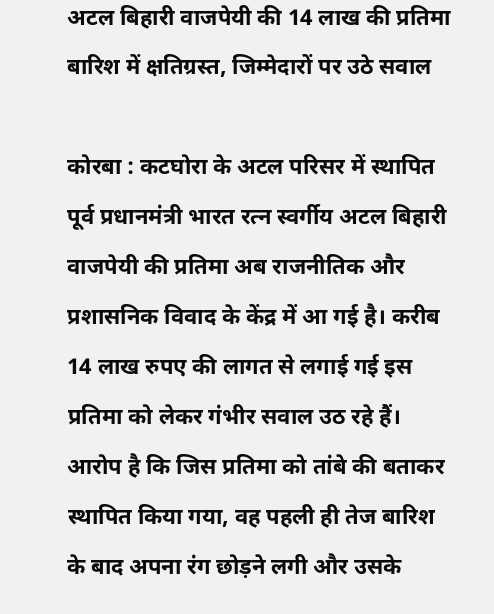अटल बिहारी वाजपेयी की 14 लाख की प्रतिमा बारिश में क्षतिग्रस्त, जिम्मेदारों पर उठे सवाल

कोरबा : कटघोरा के अटल परिसर में स्थापित पूर्व प्रधानमंत्री भारत रत्न स्वर्गीय अटल बिहारी वाजपेयी की प्रतिमा अब राजनीतिक और प्रशासनिक विवाद के केंद्र में आ गई है। करीब 14 लाख रुपए की लागत से लगाई गई इस प्रतिमा को लेकर गंभीर सवाल उठ रहे हैं। आरोप है कि जिस प्रतिमा को तांबे की बताकर स्थापित किया गया, वह पहली ही तेज बारिश के बाद अपना रंग छोड़ने लगी और उसके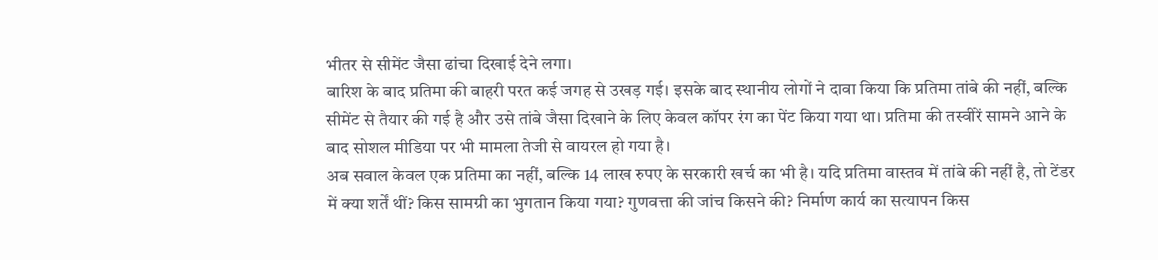भीतर से सीमेंट जैसा ढांचा दिखाई देने लगा।
बारिश के बाद प्रतिमा की बाहरी परत कई जगह से उखड़ गई। इसके बाद स्थानीय लोगों ने दावा किया कि प्रतिमा तांबे की नहीं, बल्कि सीमेंट से तैयार की गई है और उसे तांबे जैसा दिखाने के लिए केवल कॉपर रंग का पेंट किया गया था। प्रतिमा की तस्वीरें सामने आने के बाद सोशल मीडिया पर भी मामला तेजी से वायरल हो गया है।
अब सवाल केवल एक प्रतिमा का नहीं, बल्कि 14 लाख रुपए के सरकारी खर्च का भी है। यदि प्रतिमा वास्तव में तांबे की नहीं है, तो टेंडर में क्या शर्तें थीं? किस सामग्री का भुगतान किया गया? गुणवत्ता की जांच किसने की? निर्माण कार्य का सत्यापन किस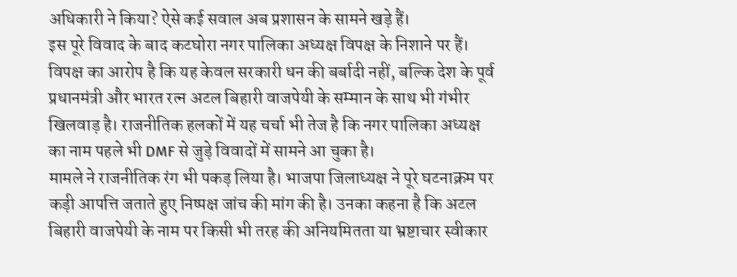अधिकारी ने किया? ऐसे कई सवाल अब प्रशासन के सामने खड़े हैं।
इस पूरे विवाद के बाद कटघोरा नगर पालिका अध्यक्ष विपक्ष के निशाने पर हैं। विपक्ष का आरोप है कि यह केवल सरकारी धन की बर्बादी नहीं, बल्कि देश के पूर्व प्रधानमंत्री और भारत रत्न अटल बिहारी वाजपेयी के सम्मान के साथ भी गंभीर खिलवाड़ है। राजनीतिक हलकों में यह चर्चा भी तेज है कि नगर पालिका अध्यक्ष का नाम पहले भी DMF से जुड़े विवादों में सामने आ चुका है।
मामले ने राजनीतिक रंग भी पकड़ लिया है। भाजपा जिलाध्यक्ष ने पूरे घटनाक्रम पर कड़ी आपत्ति जताते हुए निष्पक्ष जांच की मांग की है। उनका कहना है कि अटल बिहारी वाजपेयी के नाम पर किसी भी तरह की अनियमितता या भ्रष्टाचार स्वीकार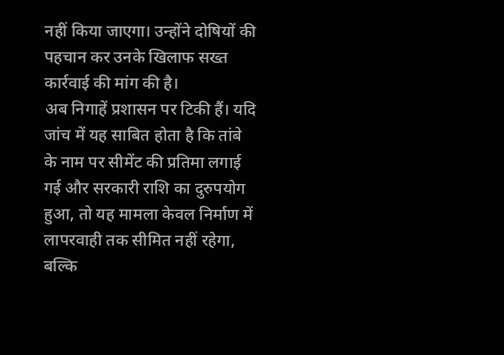नहीं किया जाएगा। उन्होंने दोषियों की पहचान कर उनके खिलाफ सख्त कार्रवाई की मांग की है।
अब निगाहें प्रशासन पर टिकी हैं। यदि जांच में यह साबित होता है कि तांबे के नाम पर सीमेंट की प्रतिमा लगाई गई और सरकारी राशि का दुरुपयोग हुआ, तो यह मामला केवल निर्माण में लापरवाही तक सीमित नहीं रहेगा, बल्कि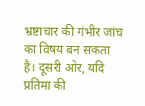भ्रष्टाचार की गंभीर जांच का विषय बन सकता है। दूसरी ओर, यदि प्रतिमा की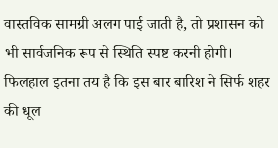वास्तविक सामग्री अलग पाई जाती है, तो प्रशासन को भी सार्वजनिक रूप से स्थिति स्पष्ट करनी होगी।
फिलहाल इतना तय है कि इस बार बारिश ने सिर्फ शहर की धूल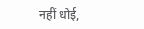नहीं धोई,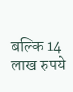बल्कि 14 लाख रुपये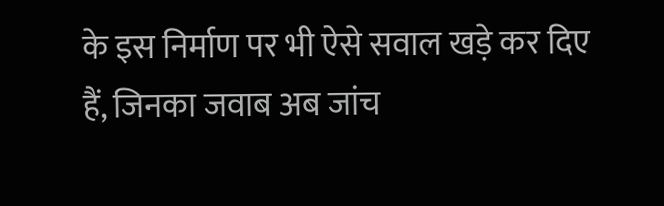के इस निर्माण पर भी ऐसे सवाल खड़े कर दिए हैं, जिनका जवाब अब जांच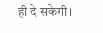ही दे सकेगी।